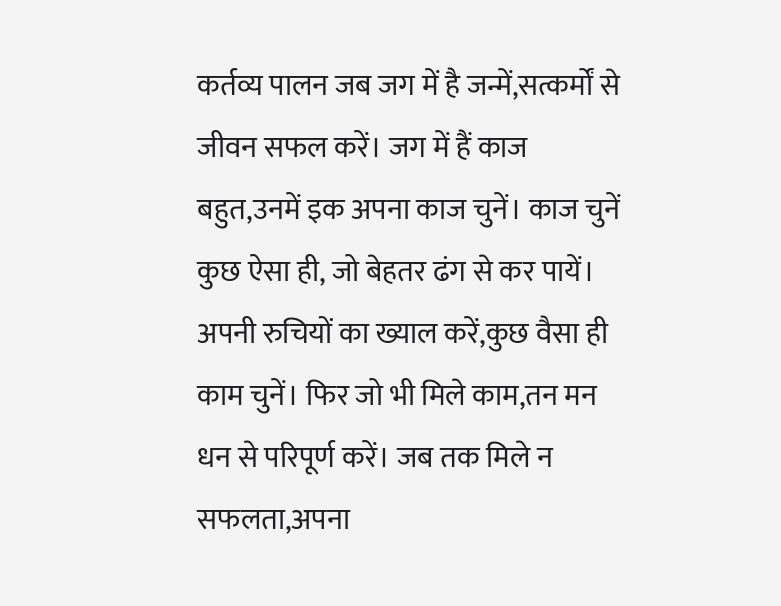कर्तव्य पालन जब जग में है जन्में,सत्कर्मों से जीवन सफल करें। जग में हैं काज बहुत,उनमें इक अपना काज चुनें। काज चुनें कुछ ऐसा ही, जो बेहतर ढंग से कर पायें। अपनी रुचियों का ख्याल करें,कुछ वैसा ही काम चुनें। फिर जो भी मिले काम,तन मन धन से परिपूर्ण करें। जब तक मिले न सफलता,अपना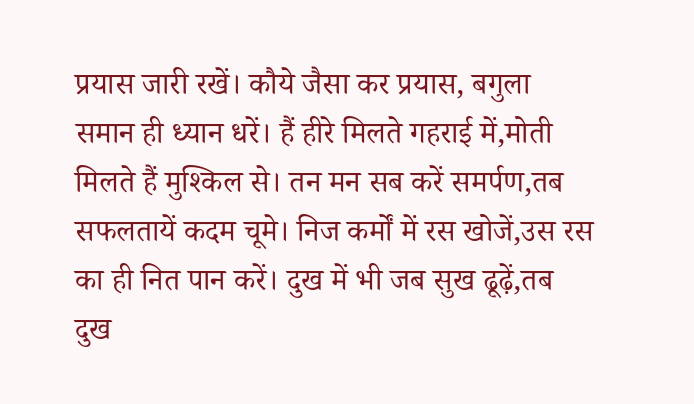प्रयास जारी रखें। कौये जैसा कर प्रयास, बगुला समान ही ध्यान धरें। हैं हीरे मिलते गहराई में,मोती मिलते हैं मुश्किल से। तन मन सब करें समर्पण,तब सफलतायें कदम चूमे। निज कर्मों में रस खोजें,उस रस का ही नित पान करें। दुख में भी जब सुख ढूढ़ें,तब दुख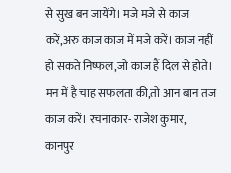से सुख बन जायेंगे। मजे मजे से काज करें,अरु काज काज में मजे करें। काज नहीं हो सकते निष्फल,जो काज हैं दिल से होते। मन में है चाह सफलता की,तो आन बान तज काज करें। रचनाकार- राजेश कुमार, कानपुर